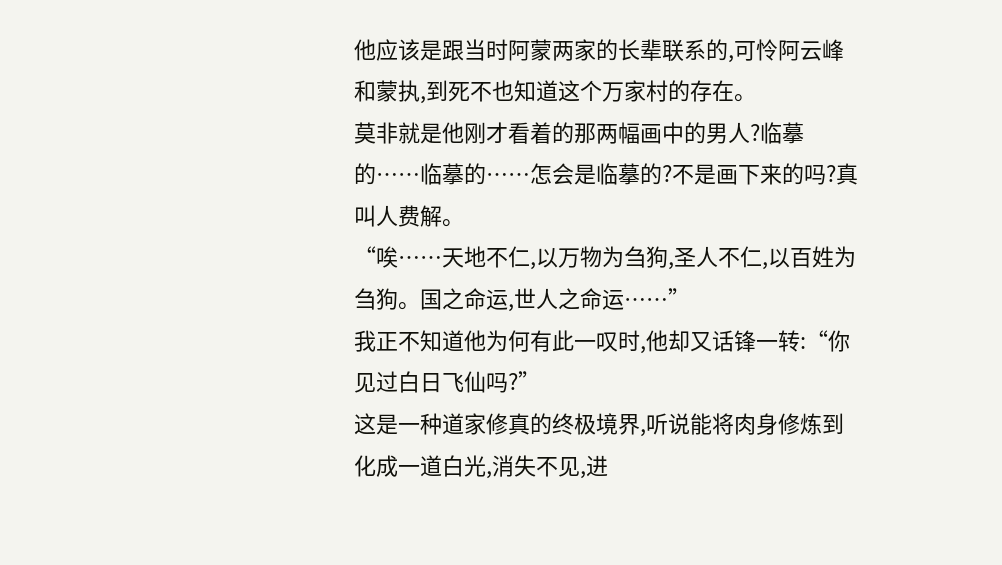他应该是跟当时阿蒙两家的长辈联系的,可怜阿云峰和蒙执,到死不也知道这个万家村的存在。
莫非就是他刚才看着的那两幅画中的男人?临摹的……临摹的……怎会是临摹的?不是画下来的吗?真叫人费解。
“唉……天地不仁,以万物为刍狗,圣人不仁,以百姓为刍狗。国之命运,世人之命运……”
我正不知道他为何有此一叹时,他却又话锋一转:“你见过白日飞仙吗?”
这是一种道家修真的终极境界,听说能将肉身修炼到化成一道白光,消失不见,进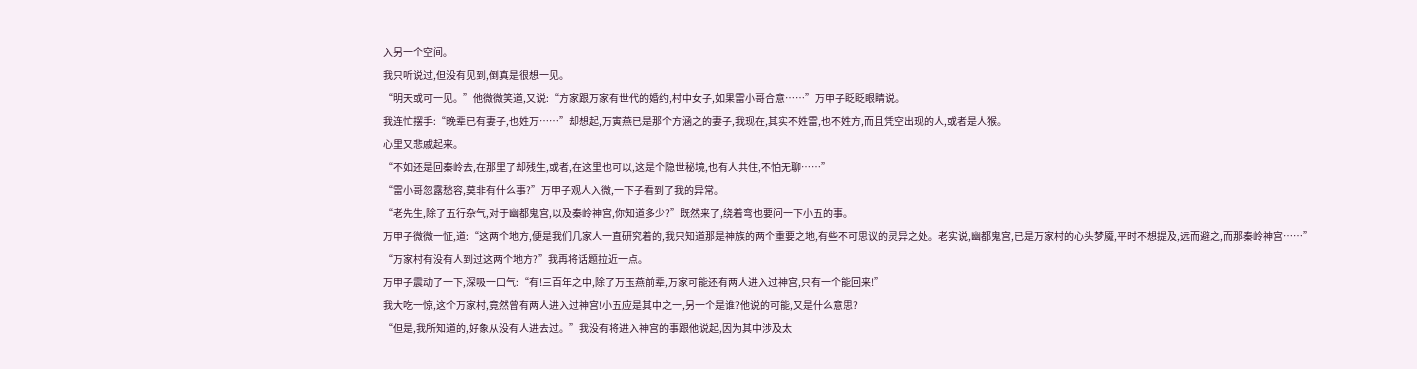入另一个空间。
我只听说过,但没有见到,倒真是很想一见。
“明天或可一见。”他微微笑道,又说:“方家跟万家有世代的婚约,村中女子,如果雷小哥合意……”万甲子眨眨眼睛说。
我连忙摆手:“晚辈已有妻子,也姓万……”却想起,万寅燕已是那个方涵之的妻子,我现在,其实不姓雷,也不姓方,而且凭空出现的人,或者是人猴。
心里又悲戚起来。
“不如还是回秦岭去,在那里了却残生,或者,在这里也可以,这是个隐世秘境,也有人共住,不怕无聊……”
“雷小哥忽露愁容,莫非有什么事?”万甲子观人入微,一下子看到了我的异常。
“老先生,除了五行杂气,对于幽都鬼宫,以及秦岭神宫,你知道多少?”既然来了,绕着弯也要问一下小五的事。
万甲子微微一怔,道:“这两个地方,便是我们几家人一直研究着的,我只知道那是神族的两个重要之地,有些不可思议的灵异之处。老实说,幽都鬼宫,已是万家村的心头梦魇,平时不想提及,远而避之,而那秦岭神宫……”
“万家村有没有人到过这两个地方?”我再将话题拉近一点。
万甲子震动了一下,深吸一口气:“有!三百年之中,除了万玉燕前辈,万家可能还有两人进入过神宫,只有一个能回来!”
我大吃一惊,这个万家村,竟然曾有两人进入过神宫!小五应是其中之一,另一个是谁?他说的可能,又是什么意思?
“但是,我所知道的,好象从没有人进去过。”我没有将进入神宫的事跟他说起,因为其中涉及太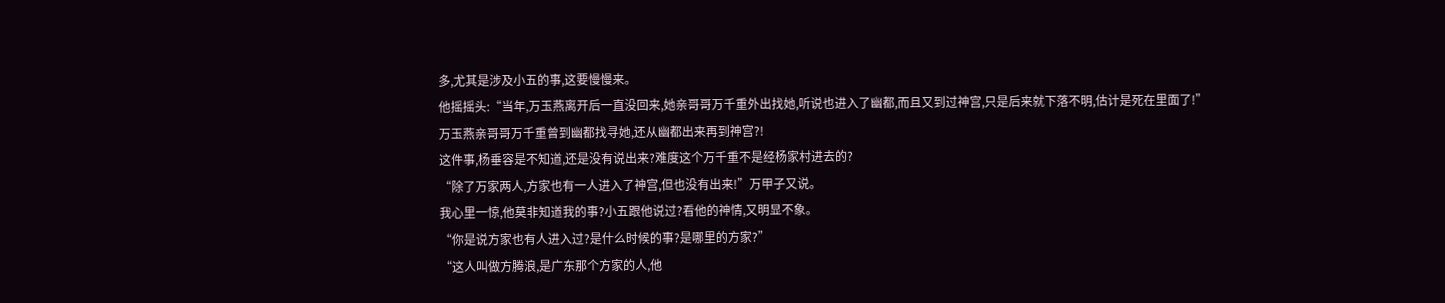多,尤其是涉及小五的事,这要慢慢来。
他摇摇头:“当年,万玉燕离开后一直没回来,她亲哥哥万千重外出找她,听说也进入了幽都,而且又到过神宫,只是后来就下落不明,估计是死在里面了!”
万玉燕亲哥哥万千重曾到幽都找寻她,还从幽都出来再到神宫?!
这件事,杨垂容是不知道,还是没有说出来?难度这个万千重不是经杨家村进去的?
“除了万家两人,方家也有一人进入了神宫,但也没有出来!”万甲子又说。
我心里一惊,他莫非知道我的事?小五跟他说过?看他的神情,又明显不象。
“你是说方家也有人进入过?是什么时候的事?是哪里的方家?”
“这人叫做方腾浪,是广东那个方家的人,他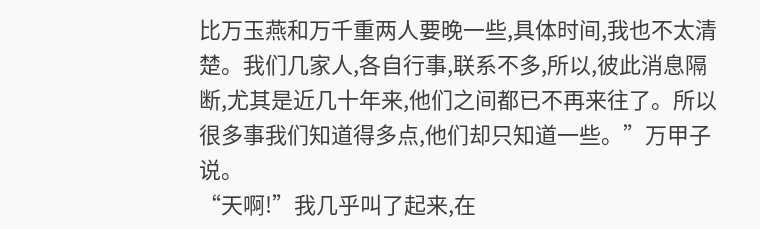比万玉燕和万千重两人要晚一些,具体时间,我也不太清楚。我们几家人,各自行事,联系不多,所以,彼此消息隔断,尤其是近几十年来,他们之间都已不再来往了。所以很多事我们知道得多点,他们却只知道一些。”万甲子说。
“天啊!”我几乎叫了起来,在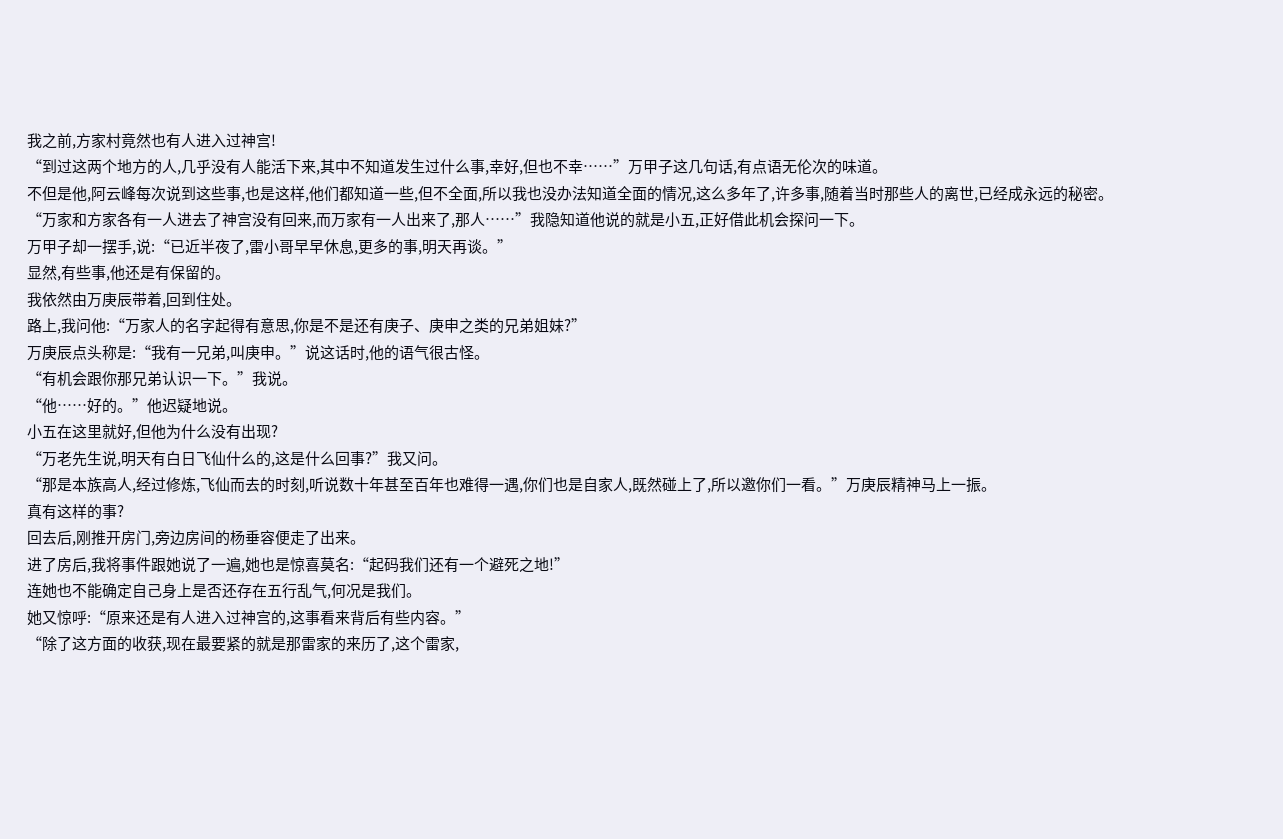我之前,方家村竟然也有人进入过神宫!
“到过这两个地方的人,几乎没有人能活下来,其中不知道发生过什么事,幸好,但也不幸……”万甲子这几句话,有点语无伦次的味道。
不但是他,阿云峰每次说到这些事,也是这样,他们都知道一些,但不全面,所以我也没办法知道全面的情况,这么多年了,许多事,随着当时那些人的离世,已经成永远的秘密。
“万家和方家各有一人进去了神宫没有回来,而万家有一人出来了,那人……”我隐知道他说的就是小五,正好借此机会探问一下。
万甲子却一摆手,说:“已近半夜了,雷小哥早早休息,更多的事,明天再谈。”
显然,有些事,他还是有保留的。
我依然由万庚辰带着,回到住处。
路上,我问他:“万家人的名字起得有意思,你是不是还有庚子、庚申之类的兄弟姐妹?”
万庚辰点头称是:“我有一兄弟,叫庚申。”说这话时,他的语气很古怪。
“有机会跟你那兄弟认识一下。”我说。
“他……好的。”他迟疑地说。
小五在这里就好,但他为什么没有出现?
“万老先生说,明天有白日飞仙什么的,这是什么回事?”我又问。
“那是本族高人,经过修炼,飞仙而去的时刻,听说数十年甚至百年也难得一遇,你们也是自家人,既然碰上了,所以邀你们一看。”万庚辰精神马上一振。
真有这样的事?
回去后,刚推开房门,旁边房间的杨垂容便走了出来。
进了房后,我将事件跟她说了一遍,她也是惊喜莫名:“起码我们还有一个避死之地!”
连她也不能确定自己身上是否还存在五行乱气,何况是我们。
她又惊呼:“原来还是有人进入过神宫的,这事看来背后有些内容。”
“除了这方面的收获,现在最要紧的就是那雷家的来历了,这个雷家,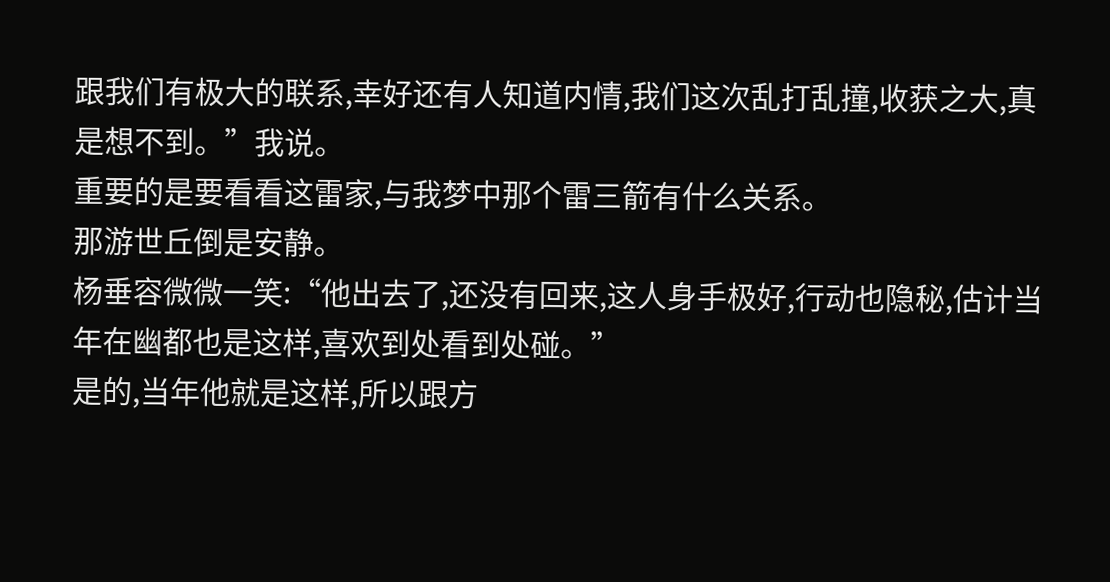跟我们有极大的联系,幸好还有人知道内情,我们这次乱打乱撞,收获之大,真是想不到。”我说。
重要的是要看看这雷家,与我梦中那个雷三箭有什么关系。
那游世丘倒是安静。
杨垂容微微一笑:“他出去了,还没有回来,这人身手极好,行动也隐秘,估计当年在幽都也是这样,喜欢到处看到处碰。”
是的,当年他就是这样,所以跟方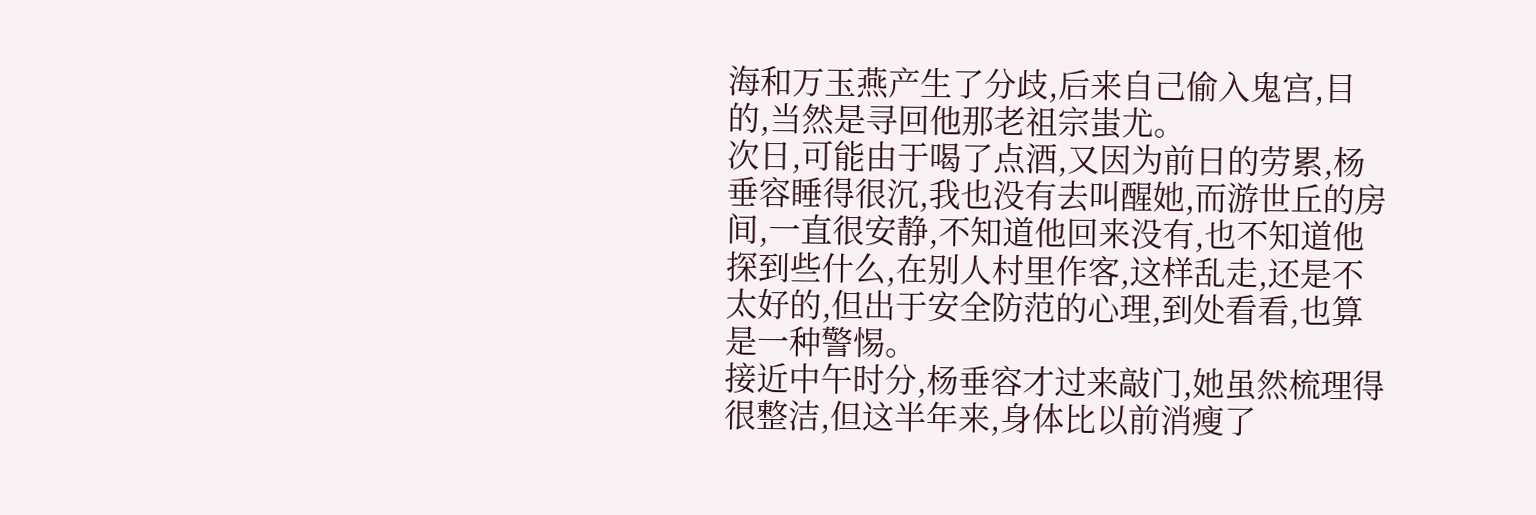海和万玉燕产生了分歧,后来自己偷入鬼宫,目的,当然是寻回他那老祖宗蚩尤。
次日,可能由于喝了点酒,又因为前日的劳累,杨垂容睡得很沉,我也没有去叫醒她,而游世丘的房间,一直很安静,不知道他回来没有,也不知道他探到些什么,在别人村里作客,这样乱走,还是不太好的,但出于安全防范的心理,到处看看,也算是一种警惕。
接近中午时分,杨垂容才过来敲门,她虽然梳理得很整洁,但这半年来,身体比以前消瘦了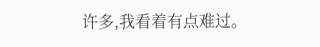许多,我看着有点难过。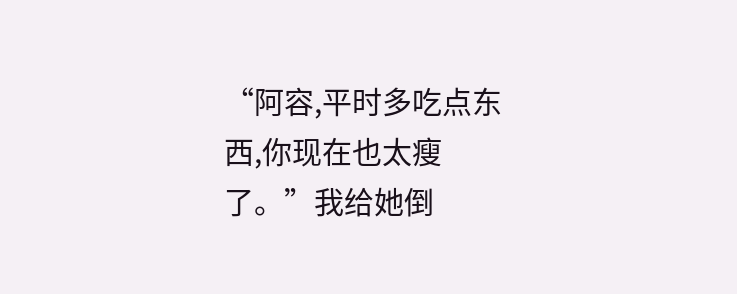“阿容,平时多吃点东西,你现在也太瘦了。”我给她倒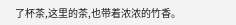了杯茶,这里的茶,也带着浓浓的竹香。